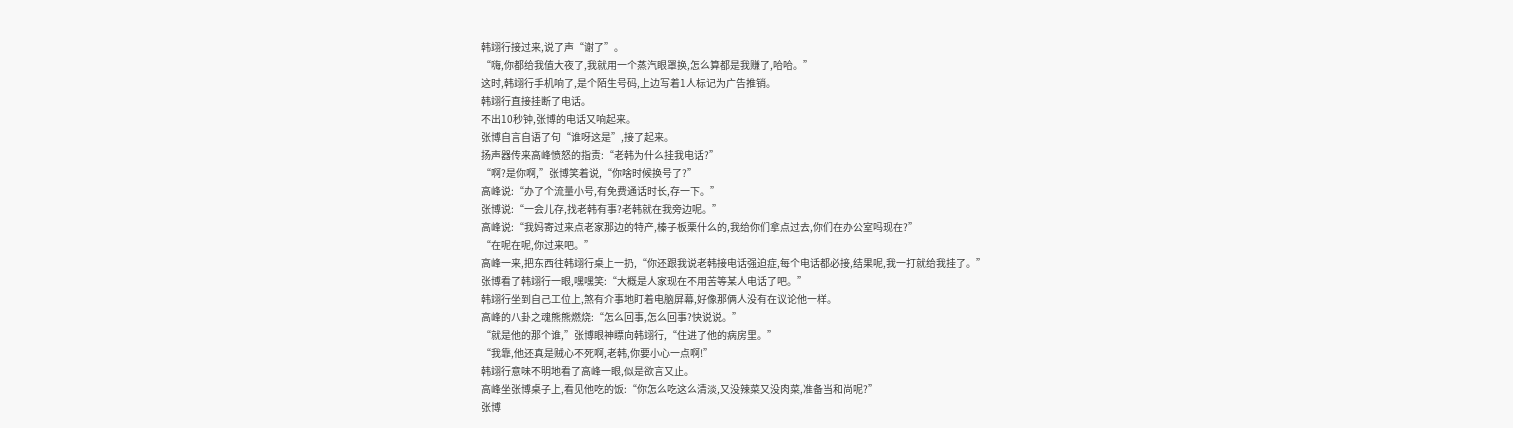韩翊行接过来,说了声“谢了”。
“嗨,你都给我值大夜了,我就用一个蒸汽眼罩换,怎么算都是我赚了,哈哈。”
这时,韩翊行手机响了,是个陌生号码,上边写着1人标记为广告推销。
韩翊行直接挂断了电话。
不出10秒钟,张博的电话又响起来。
张博自言自语了句“谁呀这是”,接了起来。
扬声器传来高峰愤怒的指责:“老韩为什么挂我电话?”
“啊?是你啊,”张博笑着说,“你啥时候换号了?”
高峰说:“办了个流量小号,有免费通话时长,存一下。”
张博说:“一会儿存,找老韩有事?老韩就在我旁边呢。”
高峰说:“我妈寄过来点老家那边的特产,榛子板栗什么的,我给你们拿点过去,你们在办公室吗现在?”
“在呢在呢,你过来吧。”
高峰一来,把东西往韩翊行桌上一扔,“你还跟我说老韩接电话强迫症,每个电话都必接,结果呢,我一打就给我挂了。”
张博看了韩翊行一眼,嘿嘿笑:“大概是人家现在不用苦等某人电话了吧。”
韩翊行坐到自己工位上,煞有介事地盯着电脑屏幕,好像那俩人没有在议论他一样。
高峰的八卦之魂熊熊燃烧:“怎么回事,怎么回事?快说说。”
“就是他的那个谁,”张博眼神瞟向韩翊行,“住进了他的病房里。”
“我靠,他还真是贼心不死啊,老韩,你要小心一点啊!”
韩翊行意味不明地看了高峰一眼,似是欲言又止。
高峰坐张博桌子上,看见他吃的饭:“你怎么吃这么清淡,又没辣菜又没肉菜,准备当和尚呢?”
张博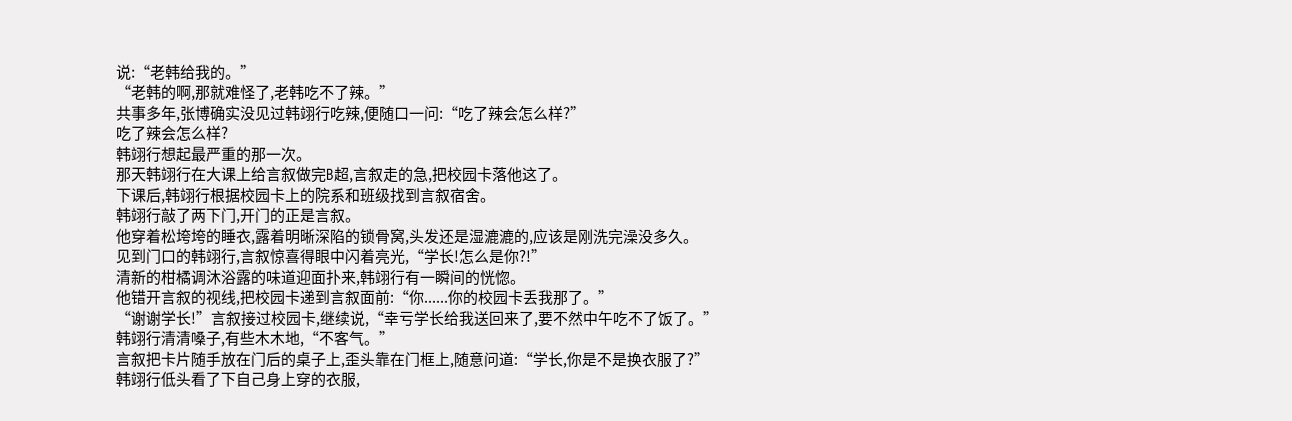说:“老韩给我的。”
“老韩的啊,那就难怪了,老韩吃不了辣。”
共事多年,张博确实没见过韩翊行吃辣,便随口一问:“吃了辣会怎么样?”
吃了辣会怎么样?
韩翊行想起最严重的那一次。
那天韩翊行在大课上给言叙做完B超,言叙走的急,把校园卡落他这了。
下课后,韩翊行根据校园卡上的院系和班级找到言叙宿舍。
韩翊行敲了两下门,开门的正是言叙。
他穿着松垮垮的睡衣,露着明晰深陷的锁骨窝,头发还是湿漉漉的,应该是刚洗完澡没多久。
见到门口的韩翊行,言叙惊喜得眼中闪着亮光,“学长!怎么是你?!”
清新的柑橘调沐浴露的味道迎面扑来,韩翊行有一瞬间的恍惚。
他错开言叙的视线,把校园卡递到言叙面前:“你......你的校园卡丢我那了。”
“谢谢学长!”言叙接过校园卡,继续说,“幸亏学长给我送回来了,要不然中午吃不了饭了。”
韩翊行清清嗓子,有些木木地,“不客气。”
言叙把卡片随手放在门后的桌子上,歪头靠在门框上,随意问道:“学长,你是不是换衣服了?”
韩翊行低头看了下自己身上穿的衣服,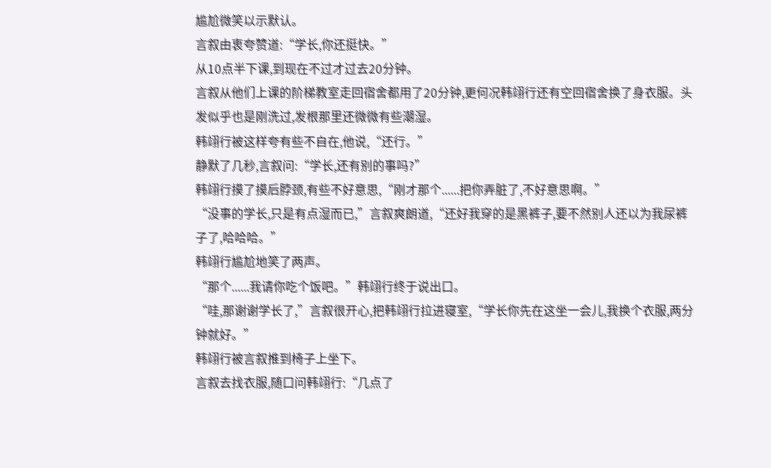尴尬微笑以示默认。
言叙由衷夸赞道:“学长,你还挺快。”
从10点半下课,到现在不过才过去20分钟。
言叙从他们上课的阶梯教室走回宿舍都用了20分钟,更何况韩翊行还有空回宿舍换了身衣服。头发似乎也是刚洗过,发根那里还微微有些潮湿。
韩翊行被这样夸有些不自在,他说,“还行。”
静默了几秒,言叙问:“学长,还有别的事吗?”
韩翊行摸了摸后脖颈,有些不好意思,“刚才那个......把你弄脏了,不好意思啊。”
“没事的学长,只是有点湿而已,”言叙爽朗道,“还好我穿的是黑裤子,要不然别人还以为我尿裤子了,哈哈哈。”
韩翊行尴尬地笑了两声。
“那个......我请你吃个饭吧。”韩翊行终于说出口。
“哇,那谢谢学长了,”言叙很开心,把韩翊行拉进寝室,“学长你先在这坐一会儿,我换个衣服,两分钟就好。”
韩翊行被言叙推到椅子上坐下。
言叙去找衣服,随口问韩翊行:“几点了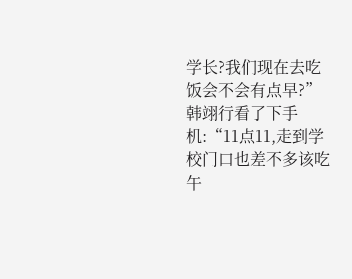学长?我们现在去吃饭会不会有点早?”
韩翊行看了下手机:“11点11,走到学校门口也差不多该吃午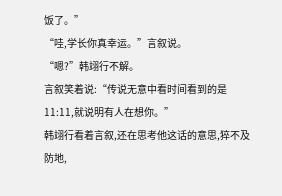饭了。”
“哇,学长你真幸运。”言叙说。
“嗯?”韩翊行不解。
言叙笑着说:“传说无意中看时间看到的是11:11,就说明有人在想你。”
韩翊行看着言叙,还在思考他这话的意思,猝不及防地,